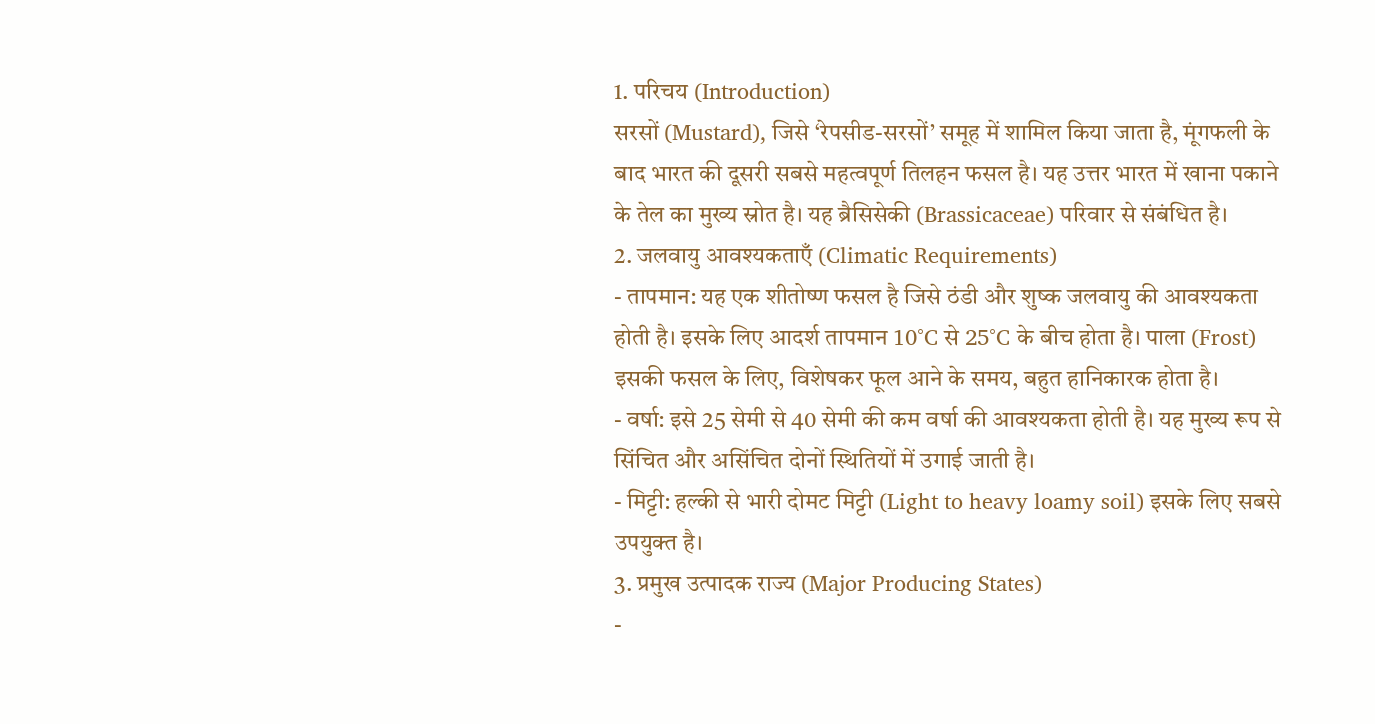1. परिचय (Introduction)
सरसों (Mustard), जिसे ‘रेपसीड-सरसों’ समूह में शामिल किया जाता है, मूंगफली के बाद भारत की दूसरी सबसे महत्वपूर्ण तिलहन फसल है। यह उत्तर भारत में खाना पकाने के तेल का मुख्य स्रोत है। यह ब्रैसिसेकी (Brassicaceae) परिवार से संबंधित है।
2. जलवायु आवश्यकताएँ (Climatic Requirements)
- तापमान: यह एक शीतोष्ण फसल है जिसे ठंडी और शुष्क जलवायु की आवश्यकता होती है। इसके लिए आदर्श तापमान 10°C से 25°C के बीच होता है। पाला (Frost) इसकी फसल के लिए, विशेषकर फूल आने के समय, बहुत हानिकारक होता है।
- वर्षा: इसे 25 सेमी से 40 सेमी की कम वर्षा की आवश्यकता होती है। यह मुख्य रूप से सिंचित और असिंचित दोनों स्थितियों में उगाई जाती है।
- मिट्टी: हल्की से भारी दोमट मिट्टी (Light to heavy loamy soil) इसके लिए सबसे उपयुक्त है।
3. प्रमुख उत्पादक राज्य (Major Producing States)
-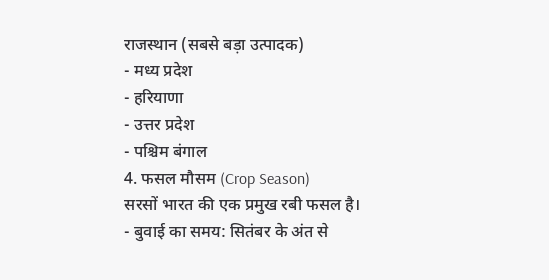राजस्थान (सबसे बड़ा उत्पादक)
- मध्य प्रदेश
- हरियाणा
- उत्तर प्रदेश
- पश्चिम बंगाल
4. फसल मौसम (Crop Season)
सरसों भारत की एक प्रमुख रबी फसल है।
- बुवाई का समय: सितंबर के अंत से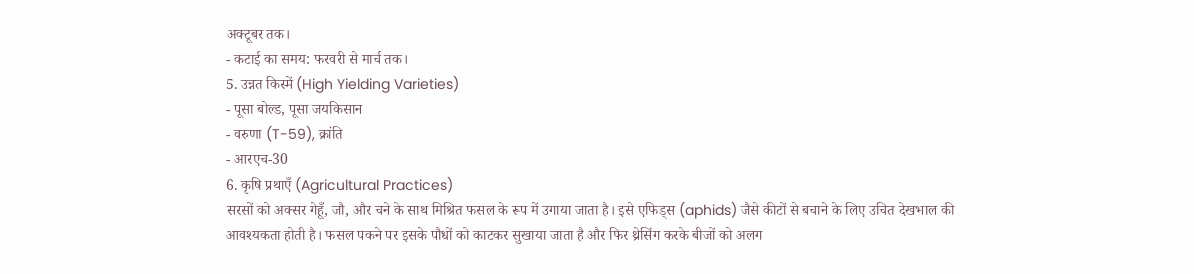अक्टूबर तक।
- कटाई का समय: फरवरी से मार्च तक।
5. उन्नत किस्में (High Yielding Varieties)
- पूसा बोल्ड, पूसा जयकिसान
- वरुणा (T-59), क्रांति
- आरएच-30
6. कृषि प्रथाएँ (Agricultural Practices)
सरसों को अक्सर गेहूँ, जौ, और चने के साथ मिश्रित फसल के रूप में उगाया जाता है। इसे एफिड्स (aphids) जैसे कीटों से बचाने के लिए उचित देखभाल की आवश्यकता होती है। फसल पकने पर इसके पौधों को काटकर सुखाया जाता है और फिर थ्रेसिंग करके बीजों को अलग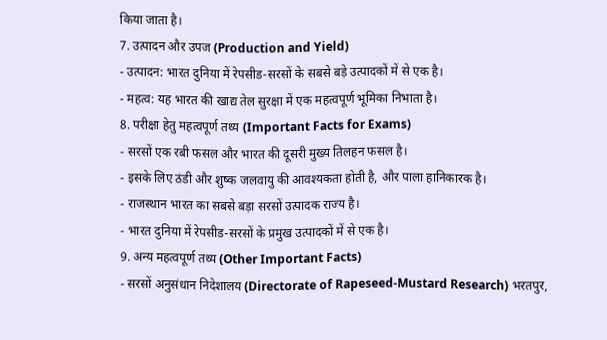किया जाता है।
7. उत्पादन और उपज (Production and Yield)
- उत्पादन: भारत दुनिया में रेपसीड-सरसों के सबसे बड़े उत्पादकों में से एक है।
- महत्व: यह भारत की खाद्य तेल सुरक्षा में एक महत्वपूर्ण भूमिका निभाता है।
8. परीक्षा हेतु महत्वपूर्ण तथ्य (Important Facts for Exams)
- सरसों एक रबी फसल और भारत की दूसरी मुख्य तिलहन फसल है।
- इसके लिए ठंडी और शुष्क जलवायु की आवश्यकता होती है, और पाला हानिकारक है।
- राजस्थान भारत का सबसे बड़ा सरसों उत्पादक राज्य है।
- भारत दुनिया में रेपसीड-सरसों के प्रमुख उत्पादकों में से एक है।
9. अन्य महत्वपूर्ण तथ्य (Other Important Facts)
- सरसों अनुसंधान निदेशालय (Directorate of Rapeseed-Mustard Research) भरतपुर,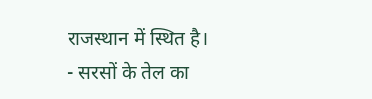राजस्थान में स्थित है।
- सरसों के तेल का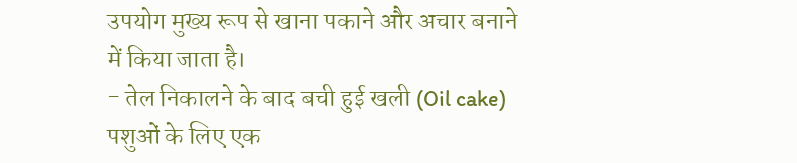उपयोग मुख्य रूप से खाना पकाने और अचार बनाने में किया जाता है।
- तेल निकालने के बाद बची हुई खली (Oil cake) पशुओं के लिए एक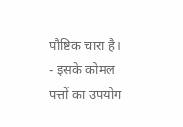पौष्टिक चारा है।
- इसके कोमल पत्तों का उपयोग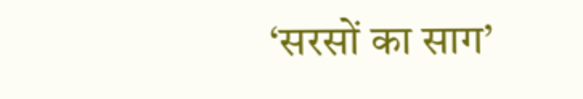‘सरसों का साग’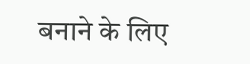बनाने के लिए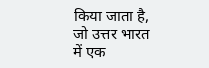किया जाता है, जो उत्तर भारत में एक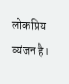लोकप्रिय व्यंजन है।